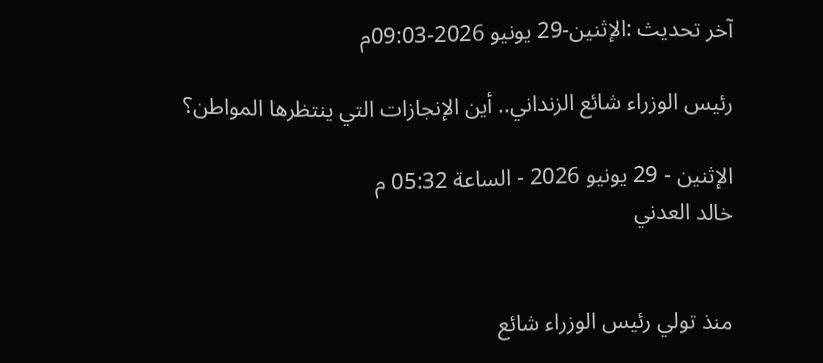آخر تحديث :الإثنين-29 يونيو 2026-09:03م

رئيس الوزراء شائع الزنداني.. أين الإنجازات التي ينتظرها المواطن؟

الإثنين - 29 يونيو 2026 - الساعة 05:32 م
خالد العدني


منذ تولي رئيس الوزراء شائع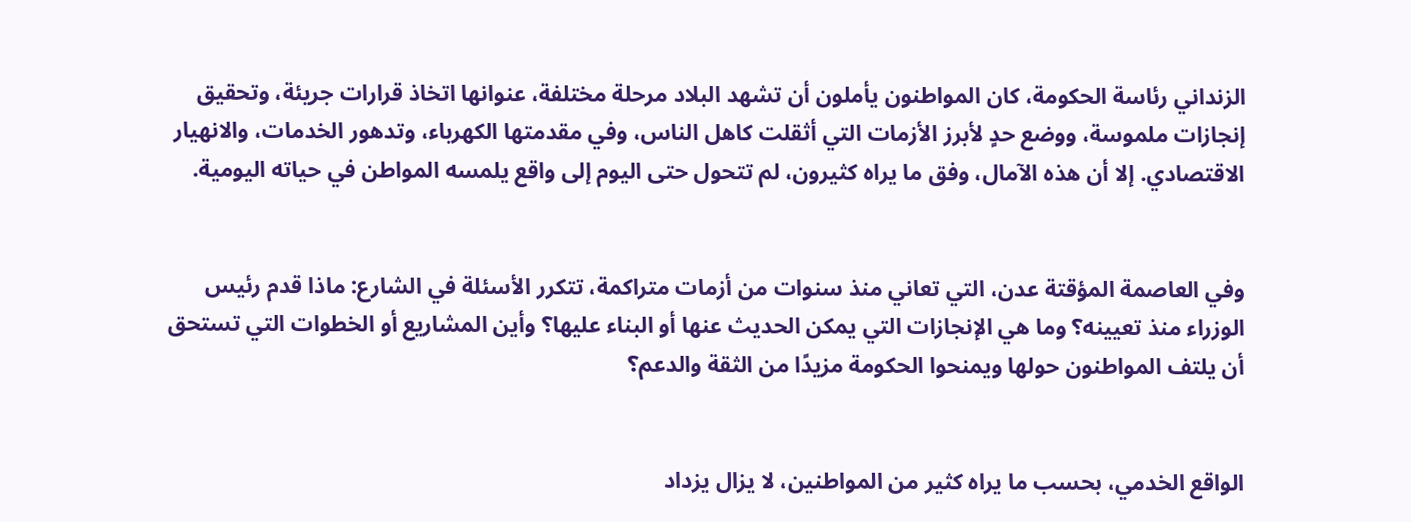الزنداني رئاسة الحكومة، كان المواطنون يأملون أن تشهد البلاد مرحلة مختلفة، عنوانها اتخاذ قرارات جريئة، وتحقيق إنجازات ملموسة، ووضع حدٍ لأبرز الأزمات التي أثقلت كاهل الناس، وفي مقدمتها الكهرباء، وتدهور الخدمات، والانهيار الاقتصادي. إلا أن هذه الآمال، وفق ما يراه كثيرون، لم تتحول حتى اليوم إلى واقع يلمسه المواطن في حياته اليومية.


وفي العاصمة المؤقتة عدن، التي تعاني منذ سنوات من أزمات متراكمة، تتكرر الأسئلة في الشارع: ماذا قدم رئيس الوزراء منذ تعيينه؟ وما هي الإنجازات التي يمكن الحديث عنها أو البناء عليها؟ وأين المشاريع أو الخطوات التي تستحق أن يلتف المواطنون حولها ويمنحوا الحكومة مزيدًا من الثقة والدعم؟


الواقع الخدمي، بحسب ما يراه كثير من المواطنين، لا يزال يزداد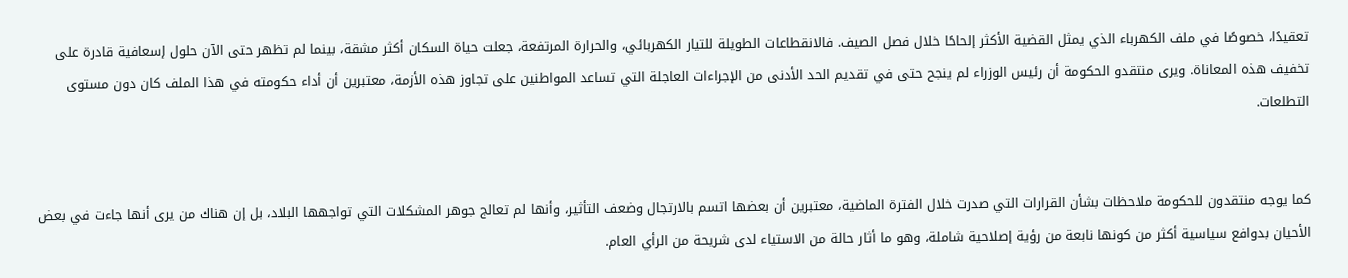تعقيدًا، خصوصًا في ملف الكهرباء الذي يمثل القضية الأكثر إلحاحًا خلال فصل الصيف. فالانقطاعات الطويلة للتيار الكهربائي، والحرارة المرتفعة، جعلت حياة السكان أكثر مشقة، بينما لم تظهر حتى الآن حلول إسعافية قادرة على تخفيف هذه المعاناة. ويرى منتقدو الحكومة أن رئيس الوزراء لم ينجح حتى في تقديم الحد الأدنى من الإجراءات العاجلة التي تساعد المواطنين على تجاوز هذه الأزمة، معتبرين أن أداء حكومته في هذا الملف كان دون مستوى التطلعات.


كما يوجه منتقدون للحكومة ملاحظات بشأن القرارات التي صدرت خلال الفترة الماضية، معتبرين أن بعضها اتسم بالارتجال وضعف التأثير، وأنها لم تعالج جوهر المشكلات التي تواجهها البلاد، بل إن هناك من يرى أنها جاءت في بعض الأحيان بدوافع سياسية أكثر من كونها نابعة من رؤية إصلاحية شاملة، وهو ما أثار حالة من الاستياء لدى شريحة من الرأي العام.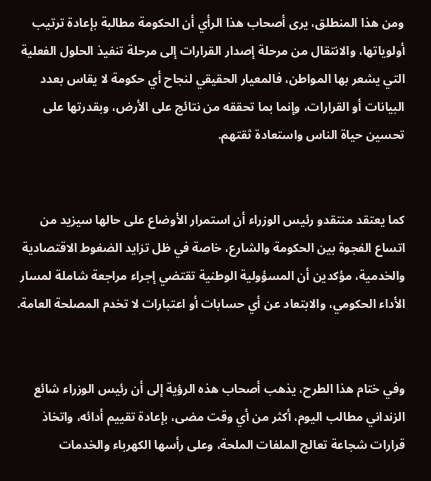ومن هذا المنطلق، يرى أصحاب هذا الرأي أن الحكومة مطالبة بإعادة ترتيب أولوياتها، والانتقال من مرحلة إصدار القرارات إلى مرحلة تنفيذ الحلول الفعلية التي يشعر بها المواطن، فالمعيار الحقيقي لنجاح أي حكومة لا يقاس بعدد البيانات أو القرارات، وإنما بما تحققه من نتائج على الأرض، وبقدرتها على تحسين حياة الناس واستعادة ثقتهم.


كما يعتقد منتقدو رئيس الوزراء أن استمرار الأوضاع على حالها سيزيد من اتساع الفجوة بين الحكومة والشارع، خاصة في ظل تزايد الضغوط الاقتصادية والخدمية، مؤكدين أن المسؤولية الوطنية تقتضي إجراء مراجعة شاملة لمسار الأداء الحكومي، والابتعاد عن أي حسابات أو اعتبارات لا تخدم المصلحة العامة.


وفي ختام هذا الطرح، يذهب أصحاب هذه الرؤية إلى أن رئيس الوزراء شائع الزنداني مطالب اليوم، أكثر من أي وقت مضى، بإعادة تقييم أدائه، واتخاذ قرارات شجاعة تعالج الملفات الملحة، وعلى رأسها الكهرباء والخدمات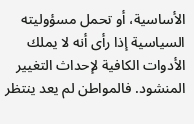الأساسية، أو تحمل مسؤوليته السياسية إذا رأى أنه لا يملك الأدوات الكافية لإحداث التغيير المنشود. فالمواطن لم يعد ينتظر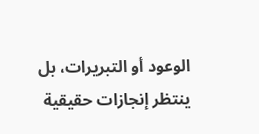الوعود أو التبريرات، بل ينتظر إنجازات حقيقية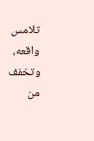تلامس واقعه، وتخفف من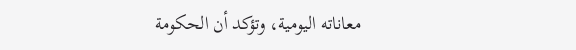معاناته اليومية، وتؤكد أن الحكومة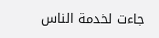جاءت لخدمة الناس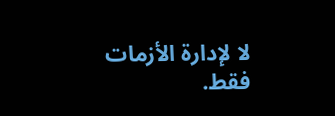لا لإدارة الأزمات فقط.